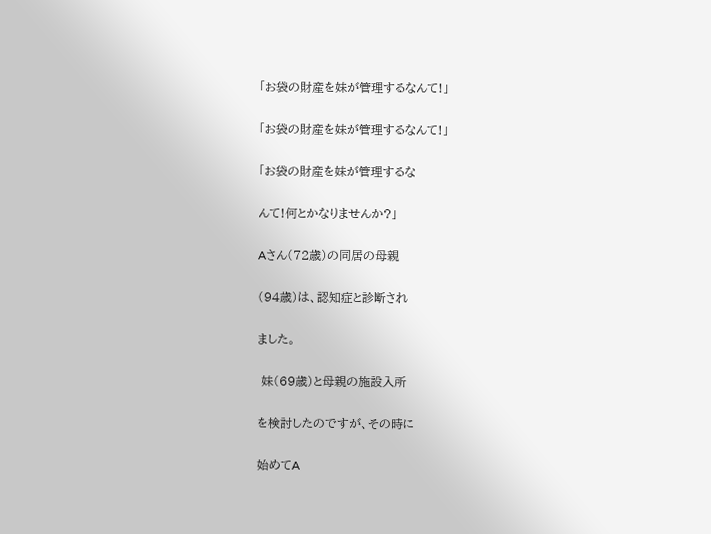「お袋の財産を妹が管理するなんて!」

「お袋の財産を妹が管理するなんて!」

「お袋の財産を妹が管理するな

んて!何とかなりませんか?」

Aさん(72歳)の同居の母親

(94歳)は、認知症と診断され

ました。

 妹(69歳)と母親の施設入所

を検討したのですが、その時に

始めてA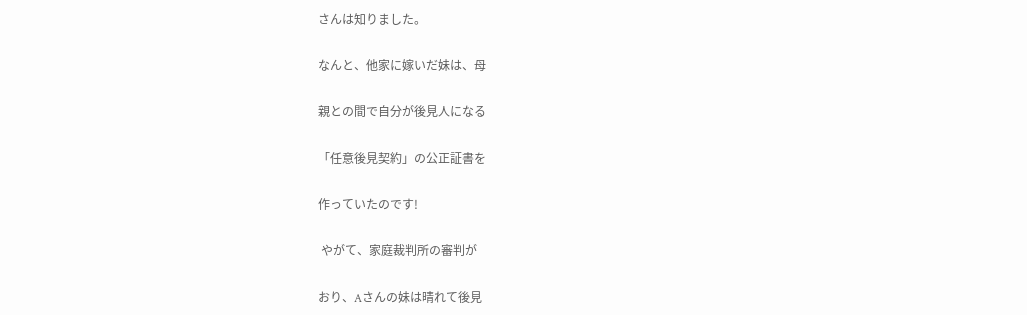さんは知りました。

なんと、他家に嫁いだ妹は、母

親との間で自分が後見人になる

「任意後見契約」の公正証書を

作っていたのです!

 やがて、家庭裁判所の審判が

おり、Aさんの妹は晴れて後見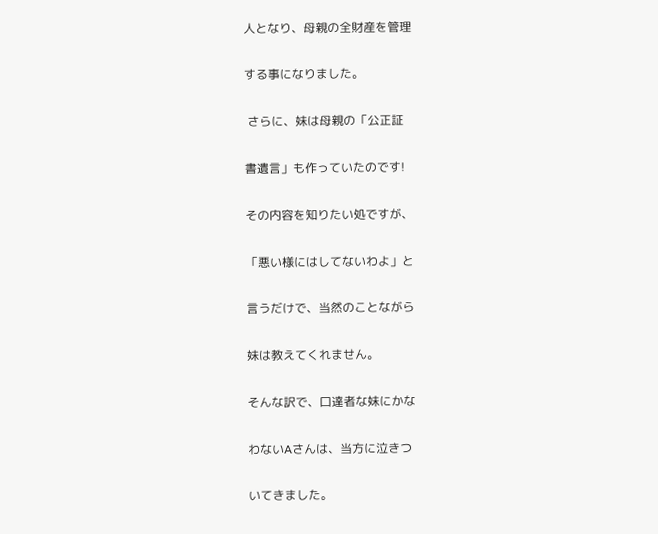人となり、母親の全財産を管理

する事になりました。

 さらに、妹は母親の「公正証

書遺言」も作っていたのです!

その内容を知りたい処ですが、

「悪い様にはしてないわよ」と

言うだけで、当然のことながら

妹は教えてくれません。

そんな訳で、口達者な妹にかな

わないAさんは、当方に泣きつ

いてきました。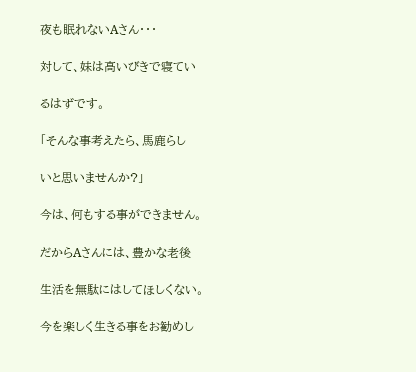夜も眠れないAさん・・・

対して、妹は高いびきで寝てい

るはずです。

「そんな事考えたら、馬鹿らし

いと思いませんか?」

今は、何もする事ができません。

だからAさんには、豊かな老後

生活を無駄にはしてほしくない。

今を楽しく生きる事をお勧めし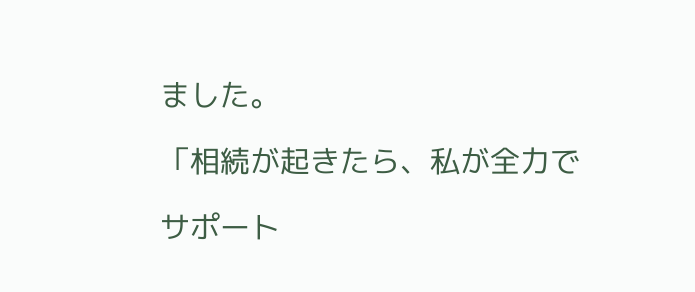ました。

「相続が起きたら、私が全力で

サポート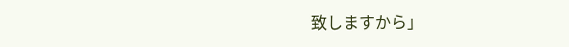致しますから」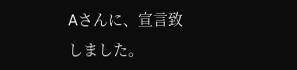Aさんに、宣言致しました。